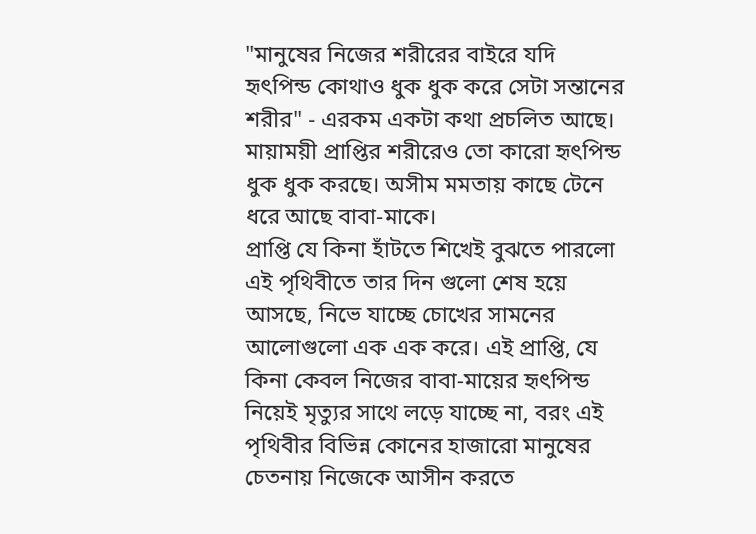"মানুষের নিজের শরীরের বাইরে যদি হৃৎপিন্ড কোথাও ধুক ধুক করে সেটা সন্তানের শরীর" - এরকম একটা কথা প্রচলিত আছে। মায়াময়ী প্রাপ্তির শরীরেও তো কারো হৃৎপিন্ড ধুক ধুক করছে। অসীম মমতায় কাছে টেনে ধরে আছে বাবা-মাকে।
প্রাপ্তি যে কিনা হাঁটতে শিখেই বুঝতে পারলো এই পৃথিবীতে তার দিন গুলো শেষ হয়ে আসছে, নিভে যাচ্ছে চোখের সামনের আলোগুলো এক এক করে। এই প্রাপ্তি, যে কিনা কেবল নিজের বাবা-মায়ের হৃৎপিন্ড নিয়েই মৃত্যুর সাথে লড়ে যাচ্ছে না, বরং এই পৃথিবীর বিভিন্ন কোনের হাজারো মানুষের চেতনায় নিজেকে আসীন করতে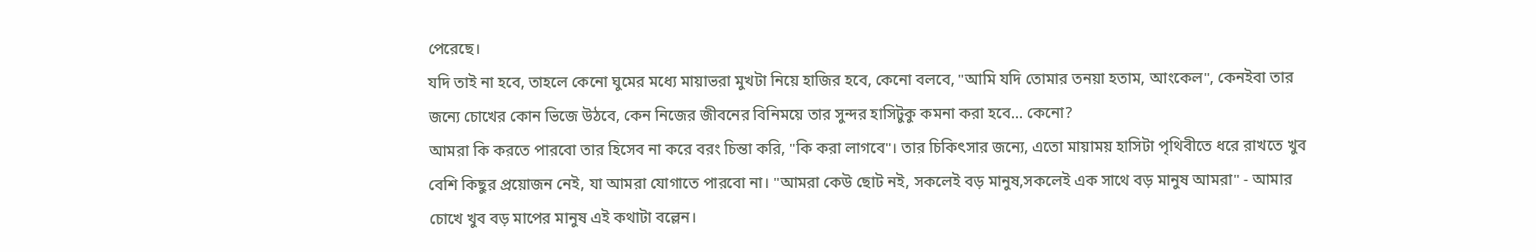পেরেছে।
যদি তাই না হবে, তাহলে কেনো ঘুমের মধ্যে মায়াভরা মুখটা নিয়ে হাজির হবে, কেনো বলবে, "আমি যদি তোমার তনয়া হতাম, আংকেল", কেনইবা তার জন্যে চোখের কোন ভিজে উঠবে, কেন নিজের জীবনের বিনিময়ে তার সুন্দর হাসিটুকু কমনা করা হবে... কেনো?
আমরা কি করতে পারবো তার হিসেব না করে বরং চিন্তা করি, "কি করা লাগবে"। তার চিকিৎসার জন্যে, এতো মায়াময় হাসিটা পৃথিবীতে ধরে রাখতে খুব বেশি কিছুর প্রয়োজন নেই, যা আমরা যোগাতে পারবো না। "আমরা কেউ ছোট নই, সকলেই বড় মানুষ,সকলেই এক সাথে বড় মানুষ আমরা" - আমার চোখে খুব বড় মাপের মানুষ এই কথাটা বল্লেন।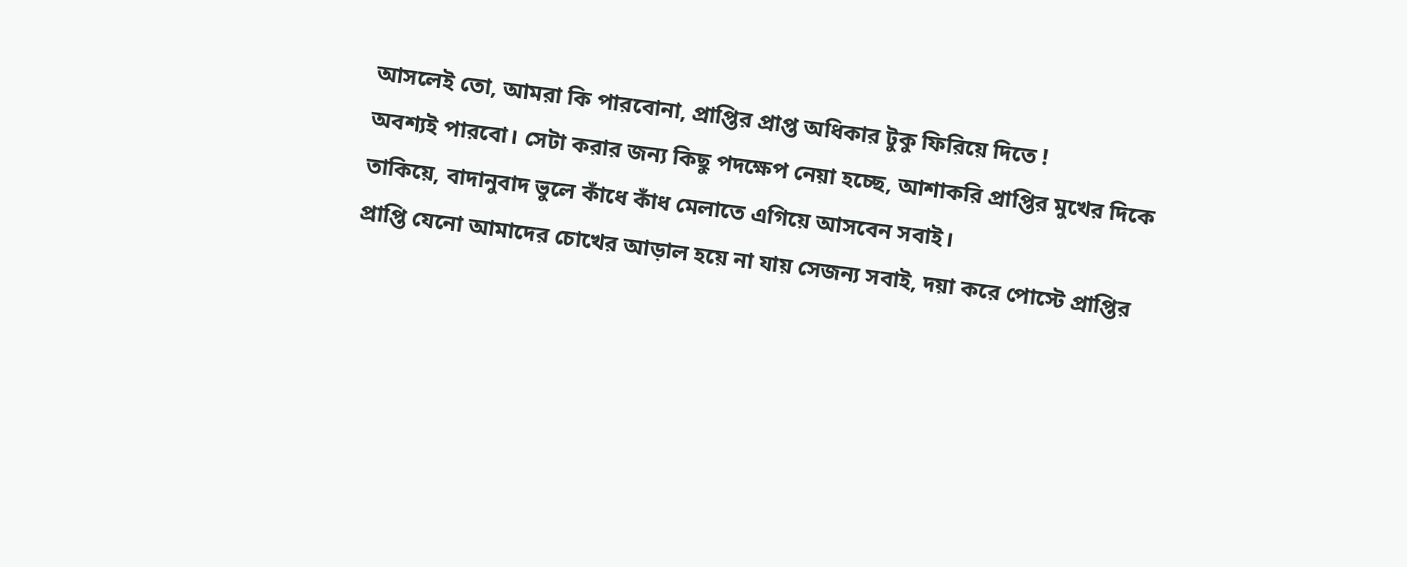আসলেই তো, আমরা কি পারবোনা, প্রাপ্তির প্রাপ্ত অধিকার টুকু ফিরিয়ে দিতে !
অবশ্যই পারবো। সেটা করার জন্য কিছু পদক্ষেপ নেয়া হচ্ছে, আশাকরি প্রাপ্তির মুখের দিকে তাকিয়ে, বাদানুবাদ ভুলে কাঁধে কাঁধ মেলাতে এগিয়ে আসবেন সবাই।
প্রাপ্তি যেনো আমাদের চোখের আড়াল হয়ে না যায় সেজন্য সবাই, দয়া করে পোস্টে প্রাপ্তির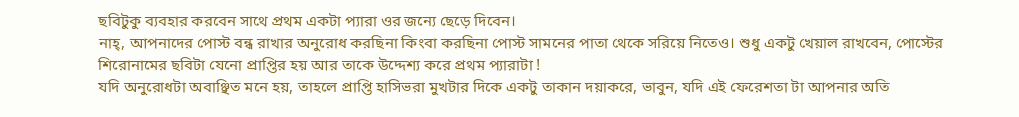ছবিটুকু ব্যবহার করবেন সাথে প্রথম একটা প্যারা ওর জন্যে ছেড়ে দিবেন।
নাহ্, আপনাদের পোস্ট বন্ধ রাখার অনুরোধ করছিনা কিংবা করছিনা পোস্ট সামনের পাতা থেকে সরিয়ে নিতেও। শুধু একটু খেয়াল রাখবেন, পোস্টের শিরোনামের ছবিটা যেনো প্রাপ্তির হয় আর তাকে উদ্দেশ্য করে প্রথম প্যারাটা !
যদি অনুরোধটা অবাঞ্ছিত মনে হয়, তাহলে প্রাপ্তি হাসিভরা মুখটার দিকে একটু তাকান দয়াকরে, ভাবুন, যদি এই ফেরেশতা টা আপনার অতি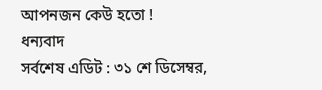আপনজন কেউ হতো !
ধন্যবাদ
সর্বশেষ এডিট : ৩১ শে ডিসেম্বর,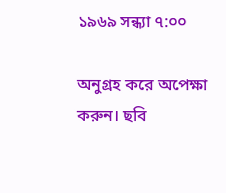১৯৬৯ সন্ধ্যা ৭:০০

অনুগ্রহ করে অপেক্ষা করুন। ছবি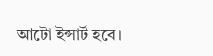আটো ইন্সার্ট হবে।